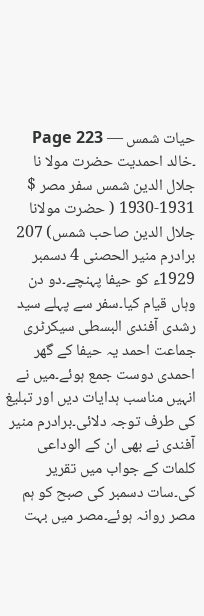حیات شمس — Page 223
۔خالد احمدیت حضرت مولا نا جلال الدین شمس سفر مصر $ 1931-1930 ( حضرت مولانا جلال الدین صاحب شمس) 207 برادرم منیر الحصنی 4 دسمبر 1929ء کو حیفا پہنچے۔دو دن وہاں قیام کیا۔سفر سے پہلے سید رشدی آفندی البسطی سیکرٹری جماعت احمد یہ حیفا کے گھر احمدی دوست جمع ہوئے۔میں نے انہیں مناسب ہدایات دیں اور تبلیغ کی طرف توجہ دلائی۔برادرم منیر آفندی نے بھی ان کے الوداعی کلمات کے جواب میں تقریر کی۔سات دسمبر کی صبح کو ہم مصر روانہ ہوئے۔مصر میں بہت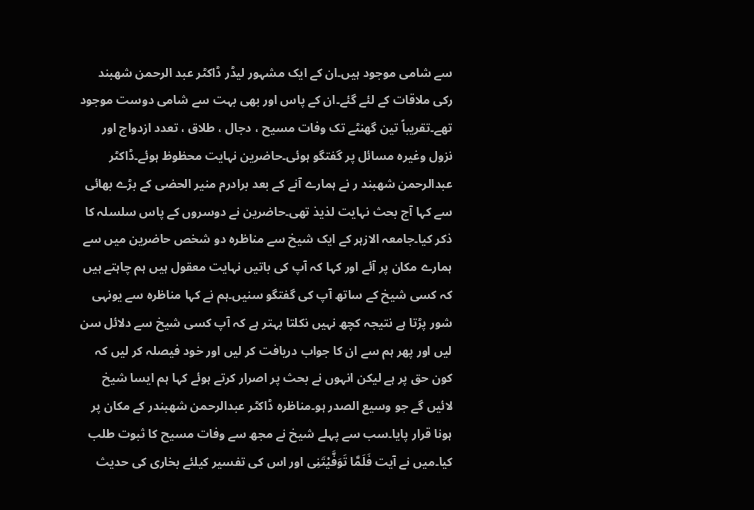سے شامی موجود ہیں۔ان کے ایک مشہور لیڈر ڈاکٹر عبد الرحمن شھبند رکی ملاقات کے لئے گئے۔ان کے پاس اور بھی بہت سے شامی دوست موجود تھے۔تقریباً تین گھنٹے تک وفات مسیح ، دجال ، طلاق ، تعدد ازدواج اور نزول وغیرہ مسائل پر گفتگو ہوئی۔حاضرین نہایت محظوظ ہوئے۔ڈاکٹر عبدالرحمن شھبند ر نے ہمارے آنے کے بعد برادرم منیر الحضی کے بڑے بھائی سے کہا آج بحث نہایت لذیذ تھی۔حاضرین نے دوسروں کے پاس سلسلہ کا ذکر کیا۔جامعہ الازہر کے ایک شیخ سے مناظرہ دو شخص حاضرین میں سے ہمارے مکان پر آئے اور کہا کہ آپ کی باتیں نہایت معقول ہیں ہم چاہتے ہیں کہ کسی شیخ کے ساتھ آپ کی گفتگو سنیں۔ہم نے کہا مناظرہ سے یونہی شور پڑتا ہے نتیجہ کچھ نہیں نکلتا بہتر ہے کہ آپ کسی شیخ سے دلائل سن لیں اور پھر ہم سے ان کا جواب دریافت کر لیں اور خود فیصلہ کر لیں کہ کون حق پر ہے لیکن انہوں نے بحث پر اصرار کرتے ہوئے کہا ہم ایسا شیخ لائیں گے جو وسیع الصدر ہو۔مناظرہ ڈاکٹر عبدالرحمن شھبندر کے مکان پر ہونا قرار پایا۔سب سے پہلے شیخ نے مجھ سے وفات مسیح کا ثبوت طلب کیا۔میں نے آیت فَلَمَّا تَوَفَّيْتَنِی اور اس کی تفسیر کیلئے بخاری کی حدیث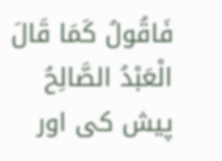فَاقُولُ كَمَا قَالَ الْعَبْدُ الصَّالِحُ پیش کی اور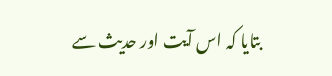بتایا کہ اس آیت اور حدیث سے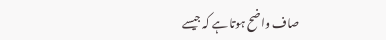صاف واضح ہوتا ہے کہ جیسے